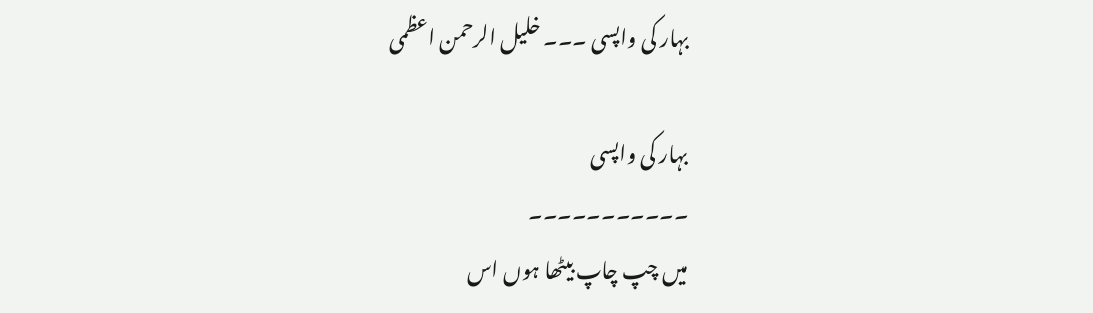بہار کی واپسی ۔۔۔ خلیل الرحمن اعظمی

بہار کی واپسی
۔۔۔۔۔۔۔۔۔۔۔
میں چپ چاپ بیٹھا ہوں اس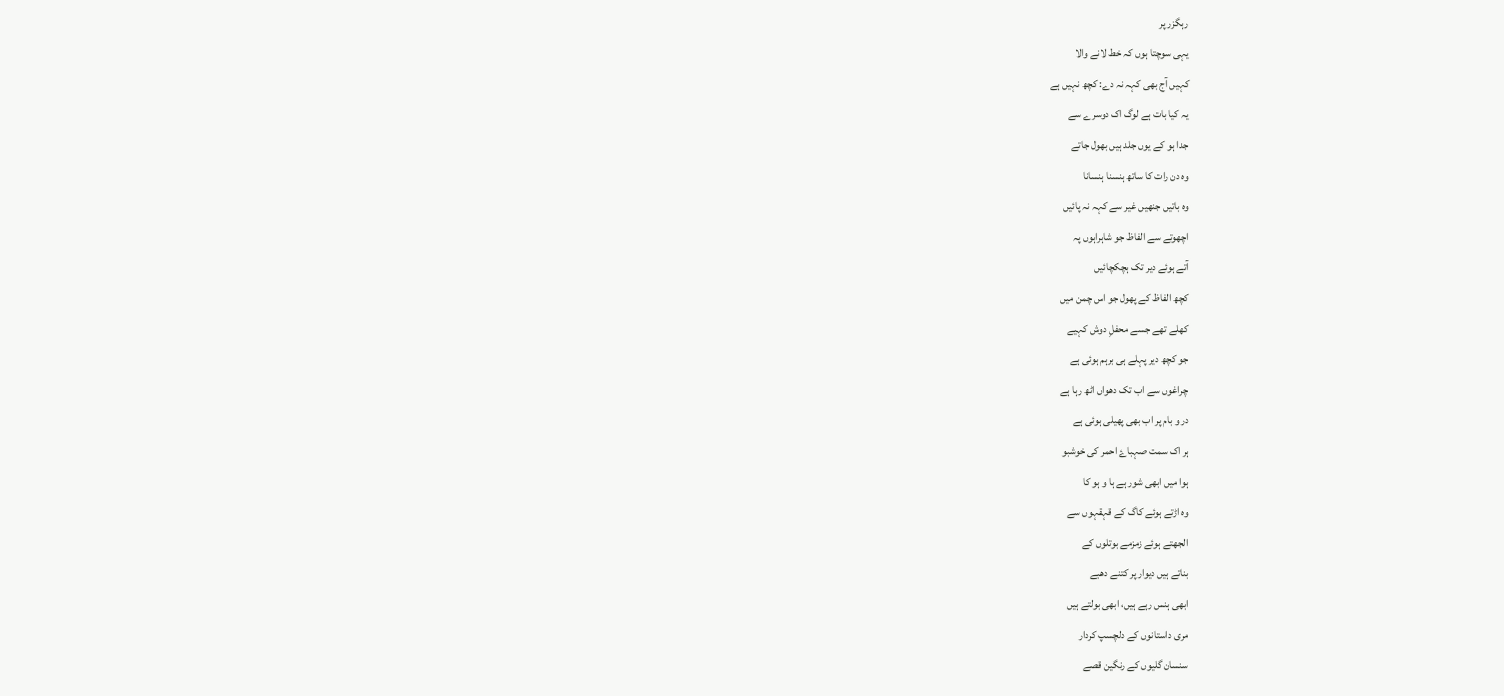رہگزر پر
یہی سوچتا ہوں کہ خط لانے والا
کہیں آج بھی کہہ نہ دے: کچھ نہیں ہے
یہ کیا بات ہے لوگ اک دوسرے سے
جدا ہو کے یوں جلد ہیں بھول جاتے
وہ دن رات کا ساتھ ہنسنا ہنسانا
وہ باتیں جنھیں غیر سے کہہ نہ پائیں
اچھوتے سے الفاظ جو شاہراہوں پہ
آتے ہوئے دیر تک ہچکچائیں
کچھ الفاظ کے پھول جو اس چمن میں
کھلے تھے جسے محفلِ دوش کہیے
جو کچھ دیر پہلے ہی برہم ہوئی ہے
چراغوں سے اب تک دھواں اٹھ رہا ہے
در و بام پر اب بھی پھیلی ہوئی ہے
ہر اک سمت صہباۓ احمر کی خوشبو
ہوا میں ابھی شور ہے ہا و ہو کا
وہ اڑتے ہوئے کاگ کے قہقہوں سے
الجھتے ہوئے زمزمے بوتلوں کے
بناتے ہیں دیوار پر کتنے دھبے
ابھی ہنس رہے ہیں، ابھی بولتے ہیں
مری داستانوں کے دلچسپ کردار
سنسان گلیوں کے رنگین قصے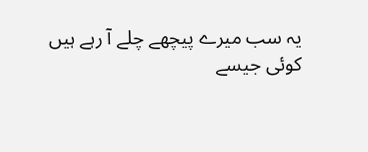یہ سب میرے پیچھے چلے آ رہے ہیں
کوئی جیسے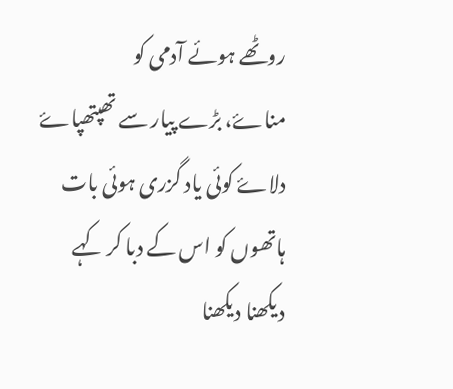روٹھے ہوئے آدمی کو
مناۓ، بڑے پیار سے تھپتھپاۓ
دلاۓ کوئی یاد گزری ہوئی بات
ہاتھوں کو اس کے دبا کر کہے
دیکھنا دیکھنا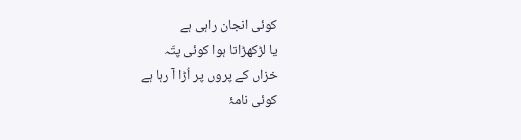کوئی انجان راہی ہے
یا لڑکھڑاتا ہوا کوئی پتّہ
خزاں کے پروں پر اُڑا آ رہا ہے
کوئی نامۂ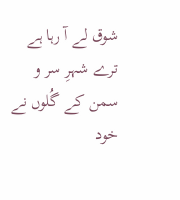شوق لے آ رہا ہے
ترے شہرِ سر و سمن کے گُلوں نے
خود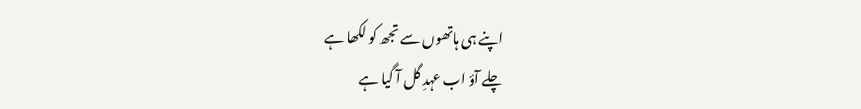اپنے ہی ہاتھوں سے تجھ کو لکھا ہے
چلے آؤ اب عہدِ گل آ گیا ہے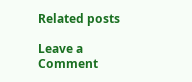Related posts

Leave a Comment